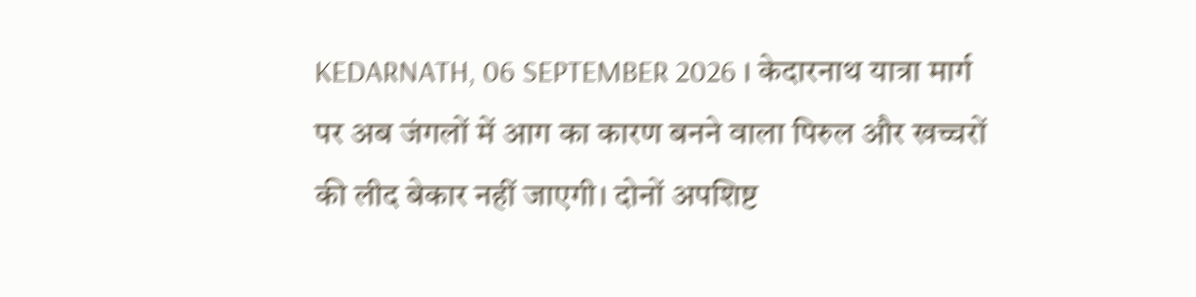KEDARNATH, 06 SEPTEMBER 2026 । केदारनाथ यात्रा मार्ग पर अब जंगलों में आग का कारण बनने वाला पिरुल और खच्चरों की लीद बेकार नहीं जाएगी। दोनों अपशिष्ट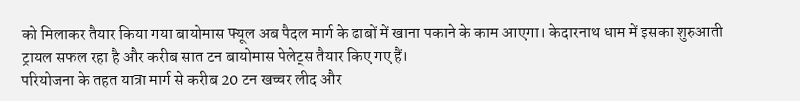को मिलाकर तैयार किया गया बायोमास फ्यूल अब पैदल मार्ग के ढाबों में खाना पकाने के काम आएगा। केदारनाथ धाम में इसका शुरुआती ट्रायल सफल रहा है और करीब सात टन बायोमास पेलेट्स तैयार किए गए हैं।
परियोजना के तहत यात्रा मार्ग से करीब 20 टन खच्चर लीद और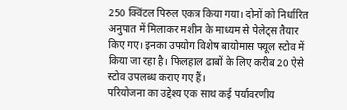250 क्विंटल पिरुल एकत्र किया गया। दोनों को निर्धारित अनुपात में मिलाकर मशीन के माध्यम से पेलेट्स तैयार किए गए। इनका उपयोग विशेष बायोमास फ्यूल स्टोव में किया जा रहा है। फिलहाल ढाबों के लिए करीब 20 ऐसे स्टोव उपलब्ध कराए गए हैं।
परियोजना का उद्देश्य एक साथ कई पर्यावरणीय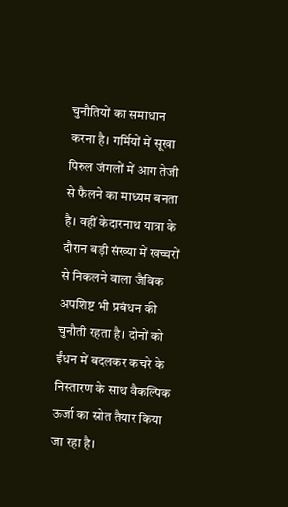चुनौतियों का समाधान करना है। गर्मियों में सूखा पिरुल जंगलों में आग तेजी से फैलने का माध्यम बनता है। वहीं केदारनाथ यात्रा के दौरान बड़ी संख्या में खच्चरों से निकलने वाला जैविक अपशिष्ट भी प्रबंधन की चुनौती रहता है। दोनों को ईंधन में बदलकर कचरे के निस्तारण के साथ वैकल्पिक ऊर्जा का स्रोत तैयार किया जा रहा है।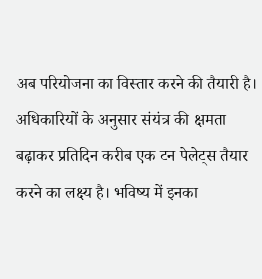अब परियोजना का विस्तार करने की तैयारी है। अधिकारियों के अनुसार संयंत्र की क्षमता बढ़ाकर प्रतिदिन करीब एक टन पेलेट्स तैयार करने का लक्ष्य है। भविष्य में इनका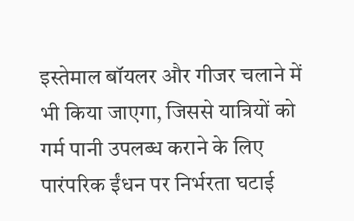इस्तेमाल बॉयलर और गीजर चलाने में भी किया जाएगा, जिससे यात्रियों को गर्म पानी उपलब्ध कराने के लिए पारंपरिक ईंधन पर निर्भरता घटाई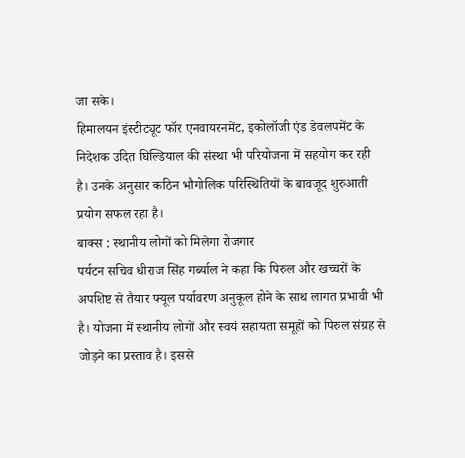जा सके।
हिमालयन इंस्टीट्यूट फॉर एनवायरनमेंट, इकोलॉजी एंड डेवलपमेंट के निदेशक उदित घिल्डियाल की संस्था भी परियोजना में सहयोग कर रही है। उनके अनुसार कठिन भौगोलिक परिस्थितियों के बावजूद शुरुआती प्रयोग सफल रहा है।
बाक्स : स्थानीय लोगों को मिलेगा रोजगार
पर्यटन सचिव धीराज सिंह गर्ब्याल ने कहा कि पिरुल और खच्चरों के अपशिष्ट से तैयार फ्यूल पर्यावरण अनुकूल होने के साथ लागत प्रभावी भी है। योजना में स्थानीय लोगों और स्वयं सहायता समूहों को पिरुल संग्रह से जोड़ने का प्रस्ताव है। इससे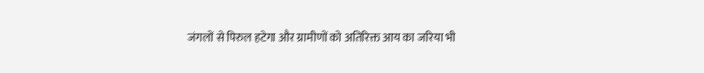जंगलों से पिरुल हटेगा और ग्रामीणों को अतिरिक्त आय का जरिया भी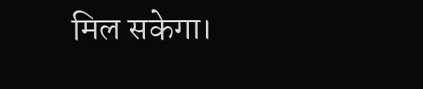मिल सकेगा।